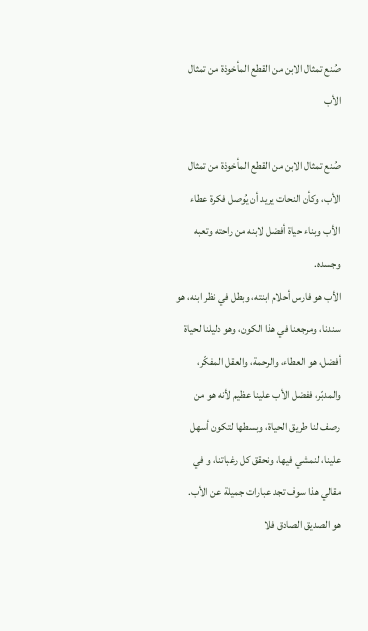صُنع تمثال الابن من القطع المأخوذة من تمثال الأب

صُنع تمثال الابن من القطع المأخوذة من تمثال الأب، وكأن النحات يريد أن يُوصل فكرة عطاء الأب وبناء حياة أفضل لابنه من راحته وتعبه وجسده.
الأب هو فارس أحلام ابنته، وبطل في نظر ابنه، هو سندنا، ومرجعنا في هذا الكون، وهو دليلنا لحياة أفضل، هو العطاء، والرحمة، والعقل المفكّر، والمدبّر، ففضل الأب علينا عظيم لأنه هو من رصف لنا طريق الحياة، وبسطها لتكون أسهل علينا، لنمشي فيها، ونحقق كل رغباتنا، و في مقالي هذا سوف تجد عبارات جميلة عن الأب.
هو الصديق الصادق فلا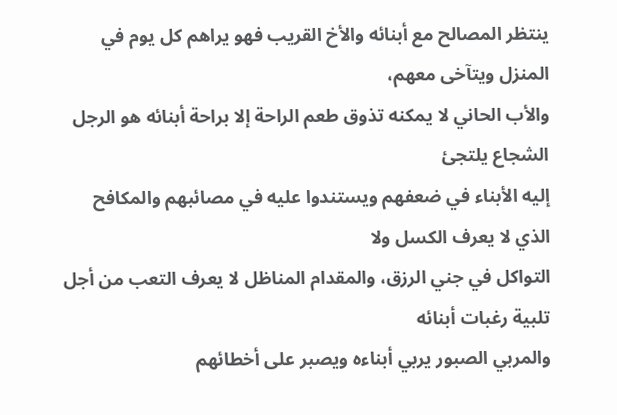ينتظر المصالح مع أبنائه والأخ القريب فهو يراهم كل يوم في المنزل ويتآخى معهم،
والأب الحاني لا يمكنه تذوق طعم الراحة إلا براحة أبنائه هو الرجل الشجاع يلتجئ
إليه الأبناء في ضعفهم ويستندوا عليه في مصائبهم والمكافح الذي لا يعرف الكسل ولا
التواكل في جني الرزق، والمقدام المناظل لا يعرف التعب من أجل تلبية رغبات أبنائه
والمربي الصبور يربي أبناءه ويصبر على أخطائهم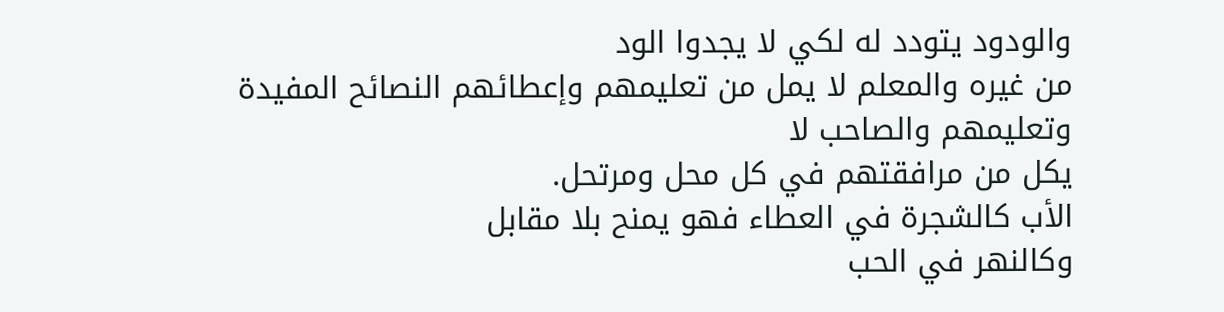والودود يتودد له لكي لا يجدوا الود
من غيره والمعلم لا يمل من تعليمهم وإعطائهم النصائح المفيدة وتعليمهم والصاحب لا
يكل من مرافقتهم في كل محل ومرتحل.
الأب كالشجرة في العطاء فهو يمنح بلا مقابل
وكالنهر في الحب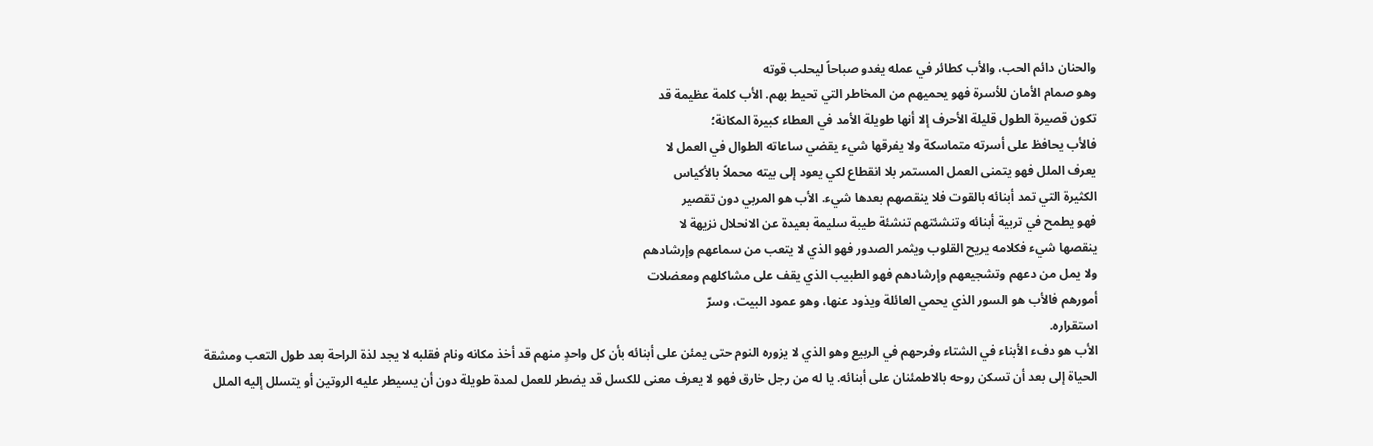والحنان دائم الحب، والأب كطائر في عمله يغدو صباحاً ليحلب قوته
وهو صمام الأمان للأسرة فهو يحميهم من المخاطر التي تحيط بهم. الأب كلمة عظيمة قد
تكون قصيرة الطول قليلة الأحرف إلا أنها طويلة الأمد في العطاء كبيرة المكانة؛
فالأب يحافظ على أسرته متماسكة ولا يفرقها شيء يقضي ساعاته الطوال في العمل لا
يعرف الملل فهو يتمنى العمل المستمر بلا انقطاع لكي يعود إلى بيته محملاً بالأكياس
الكثيرة التي تمد أبنائه بالقوت فلا ينقصهم بعدها شيء. الأب هو المربي دون تقصير
فهو يطمح في تربية أبنائه وتنشئتهم تنشئة طيبة سليمة بعيدة عن الانحلال نزيهة لا
ينقصها شيء فكلامه يريح القلوب ويثمر الصدور فهو الذي لا يتعب من سماعهم وإرشادهم
ولا يمل من دعهم وتشجيعهم وإرشادهم فهو الطبيب الذي يقف على مشاكلهم ومعضلات
أمورهم فالأب هو السور الذي يحمي العائلة ويذود عنها، وهو عمود البيت، وسرّ
استقراره.
الأب هو دفء الأبناء في الشتاء وفرحهم في الربيع وهو الذي لا يزوره النوم حتى يمئن على أبنائه بأن كل واحدٍ منهم قد أخذ مكانه ونام فقلبه لا يجد لذة الراحة بعد طول التعب ومشقة الحياة إلى بعد أن تسكن روحه بالاطمئنان على أبنائه. يا له من رجل خارق فهو لا يعرف معنى للكسل قد يضطر للعمل لمدة طويلة دون أن يسيطر عليه الروتين أو يتسلل إليه الملل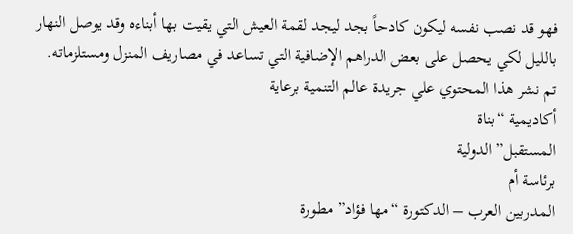فهو قد نصب نفسه ليكون كادحاً بجد ليجد لقمة العيش التي يقيت بها أبناءه وقد يوصل النهار بالليل لكي يحصل على بعض الدراهم الإضافية التي تساعد في مصاريف المنزل ومستلزماته.
تم نشر هذا المحتوي علي جريدة عالم التنمية برعاية
أكاديمية “بناة
المستقبل” الدولية
برئاسة أم
المدربين العرب – الدكتورة “مها فؤاد” مطورة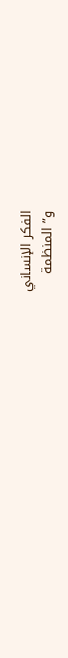الفكر الإنساني
و” المنظمة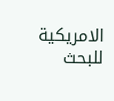الامريكية للبحث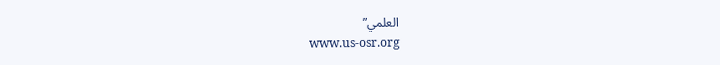العلمي”
www.us-osr.org